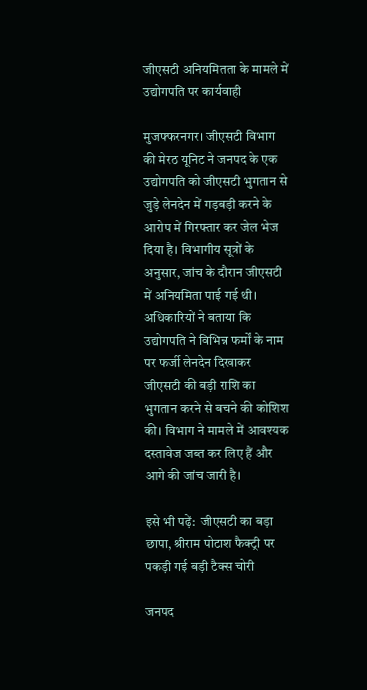जीएसटी अनियमितता के मामले में उद्योगपति पर कार्यवाही

मुजफ्फरनगर। जीएसटी विभाग की मेरठ यूनिट ने जनपद के एक उद्योगपति को जीएसटी भुगतान से जुड़े लेनदेन में गड़बड़ी करने के आरोप में गिरफ्तार कर जेल भेज दिया है। विभागीय सूत्रों के अनुसार, जांच के दौरान जीएसटी में अनियमिता पाई गई थी। अधिकारियों ने बताया कि उद्योगपति ने विभिन्न फर्मों के नाम पर फर्जी लेनदेन दिखाकर जीएसटी की बड़ी राशि का भुगतान करने से बचने की कोशिश की। विभाग ने मामले में आवश्यक दस्तावेज जब्त कर लिए हैं और आगे की जांच जारी है।

इसे भी पढ़ें:  जीएसटी का बड़ा छापा, श्रीराम पोटाश फैक्ट्री पर पकड़ी गई बड़ी टैक्स चोरी

जनपद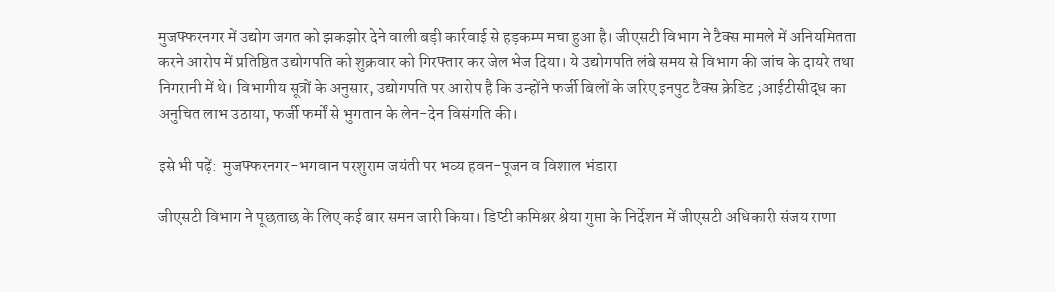मुजफ्फरनगर में उद्योग जगत को झकझोर देने वाली बड़ी कार्रवाई से हड़कम्प मचा हुआ है। जीएसटी विभाग ने टैक्स मामले में अनियमितता करने आरोप में प्रतिष्ठित उद्योगपति को शुक्रवार को गिरफ्तार कर जेल भेज दिया। ये उद्योगपति लंबे समय से विभाग की जांच के दायरे तथा निगरानी में थे। विभागीय सूत्रों के अनुसार, उद्योगपति पर आरोप है कि उन्होंने फर्जी बिलों के जरिए इनपुट टैक्स क्रेडिट ;आईटीसीद्ध का अनुचित लाभ उठाया, फर्जी फर्मों से भुगतान के लेन-देन विसंगति की।

इसे भी पढ़ें:  मुजफ्फरनगर-भगवान परशुराम जयंती पर भव्य हवन-पूजन व विशाल भंडारा

जीएसटी विभाग ने पूछताछ के लिए कई बार समन जारी किया। डिप्टी कमिश्नर श्रेया गुप्ता के निर्देशन में जीएसटी अधिकारी संजय राणा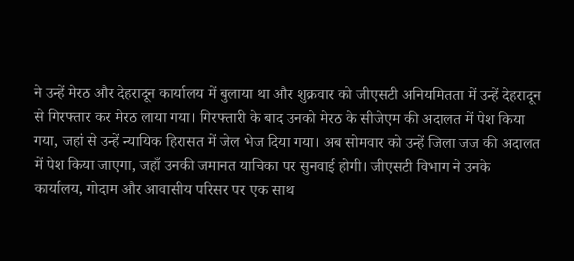ने उन्हें मेरठ और देहरादून कार्यालय में बुलाया था और शुक्रवार को जीएसटी अनियमितता में उन्हें देहरादून से गिरफ्तार कर मेरठ लाया गया। गिरफ्तारी के बाद उनको मेरठ के सीजेएम की अदालत में पेश किया गया, जहां से उन्हें न्यायिक हिरासत में जेल भेज दिया गया। अब सोमवार को उन्हें जिला जज की अदालत में पेश किया जाएगा, जहाँ उनकी जमानत याचिका पर सुनवाई होगी। जीएसटी विभाग ने उनके कार्यालय, गोदाम और आवासीय परिसर पर एक साथ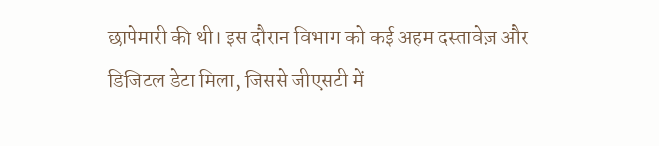छापेमारी की थी। इस दौरान विभाग को कई अहम दस्तावेज़ और डिजिटल डेटा मिला, जिससे जीएसटी में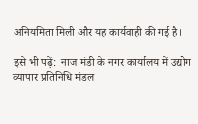अनियमिता मिली और यह कार्यवाही की गई है।

इसे भी पढ़ें:  नाज मंडी के नगर कार्यालय में उद्योग व्यापार प्रतिनिधि मंडल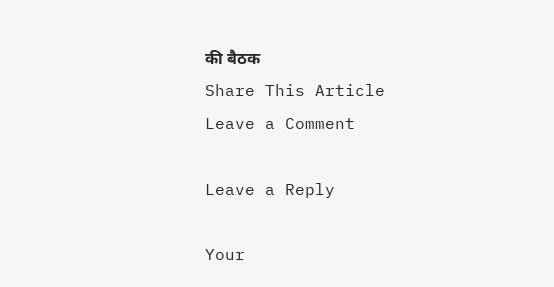की बैठक
Share This Article
Leave a Comment

Leave a Reply

Your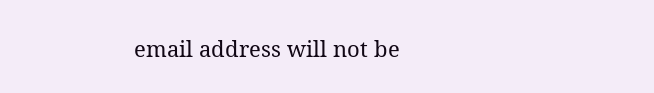email address will not be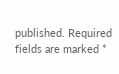published. Required fields are marked *